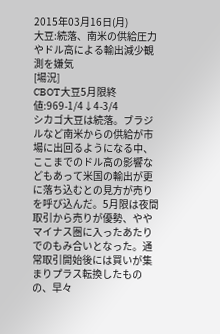2015年03月16日(月)
大豆:続落、南米の供給圧力やドル高による輸出減少観測を嫌気
[場況]
CBOT大豆5月限終値:969-1/4↓4-3/4
シカゴ大豆は続落。ブラジルなど南米からの供給が市場に出回るようになる中、ここまでのドル高の影響などもあって米国の輸出が更に落ち込むとの見方が売りを呼び込んだ。5月限は夜間取引から売りが優勢、ややマイナス圏に入ったあたりでのもみ合いとなった。通常取引開始後には買いが集まりプラス転換したものの、早々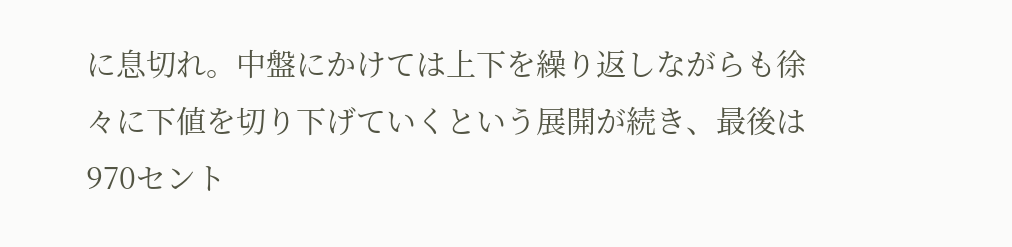に息切れ。中盤にかけては上下を繰り返しながらも徐々に下値を切り下げていくという展開が続き、最後は970セント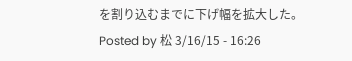を割り込むまでに下げ幅を拡大した。
Posted by 松 3/16/15 - 16:26